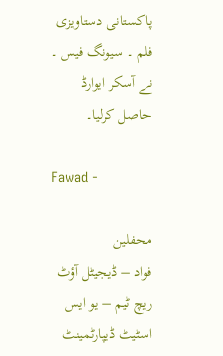پاکستانی دستاویزی فلم ۔ سیونگ فیس ۔ نے آسکر ایوارڈ حاصل کرلیا۔

Fawad -

محفلین
فواد – ڈيجيٹل آؤٹ ريچ ٹيم – يو ايس اسٹيٹ ڈيپارٹمينٹ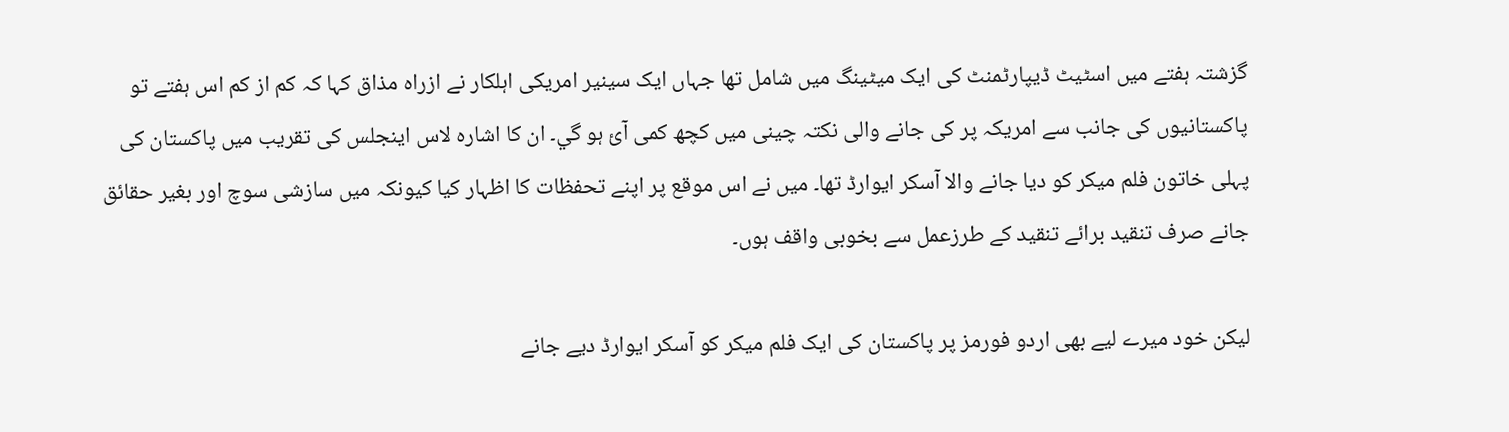گزشتہ ہفتے ميں اسٹيٹ ڈيپارٹمنٹ کی ايک ميٹينگ ميں شامل تھا جہاں ايک سينير امريکی اہلکار نے ازراہ مذاق کہا کہ کم از کم اس ہفتے تو پاکستانيوں کی جانب سے امريکہ پر کی جانے والی نکتہ چينی ميں کچھ کمی آئ ہو گي۔ ان کا اشارہ لاس اينجلس کی تقريب ميں پاکستان کی پہلی خاتون فلم ميکر کو ديا جانے والا آسکر ايوارڈ تھا۔ ميں نے اس موقع پر اپنے تحفظات کا اظہار کيا کيونکہ ميں سازشی سوچ اور بغير حقائق جانے صرف تنقيد برائے تنقید کے طرزعمل سے بخوبی واقف ہوں۔

ليکن خود ميرے ليے بھی اردو فورمز پر پاکستان کی ايک فلم ميکر کو آسکر ايوارڈ ديے جانے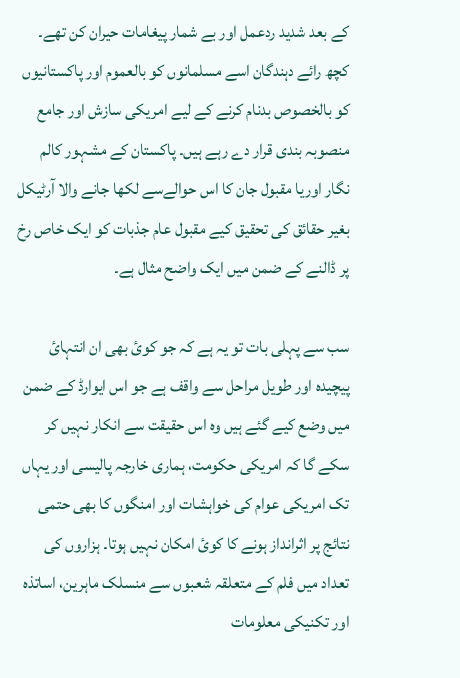کے بعد شديد ردعمل اور بے شمار پيغامات حيران کن تھے۔ کچھ رائے دہندگان اسے مسلمانوں کو بالعموم اور پاکستانيوں کو بالخصوص بدنام کرنے کے ليے امريکی سازش اور جامع منصوبہ بندی قرار دے رہے ہيں۔ پاکستان کے مشہور کالم نگار اوريا مقبول جان کا اس حوالےسے لکھا جانے والا آرٹيکل بغير حقائق کی تحقيق کيے مقبول عام جذبات کو ايک خاص رخ پر ڈالنے کے ضمن ميں ايک واضح مثال ہے۔

سب سے پہلی بات تو يہ ہے کہ جو کوئ بھی ان انتہائ پيچيدہ اور طويل مراحل سے واقف ہے جو اس ايوارڈ کے ضمن ميں وضع کيے گئے ہيں وہ اس حقيقت سے انکار نہيں کر سکے گا کہ امريکی حکومت، ہماری خارجہ پاليسی اور يہاں تک امريکی عوام کی خواہشات اور امنگوں کا بھی حتمی نتائج پر اثرانداز ہونے کا کوئ امکان نہيں ہوتا۔ ہزاروں کی تعداد ميں فلم کے متعلقہ شعبوں سے منسلک ماہرين، اساتذہ اور تکنيکی معلومات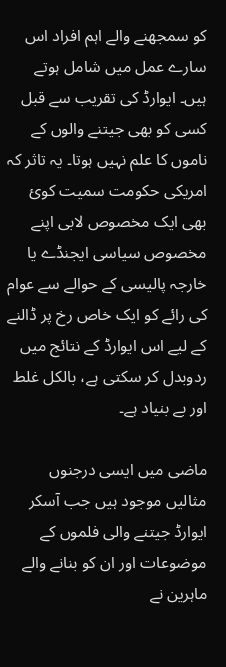کو سمجھنے والے اہم افراد اس سارے عمل ميں شامل ہوتے ہيں۔ ايوارڈ کی تقريب سے قبل کسی کو بھی جيتنے والوں کے ناموں کا علم نہيں ہوتا۔ يہ تاثر کہ امريکی حکومت سميت کوئ بھی ايک مخصوص لابی اپنے مخصوص سياسی ايجنڈے يا خارجہ پاليسی کے حوالے سے عوام کی رائے کو ايک خاص رخ پر ڈالنے کے ليے اس ايوارڈ کے نتائج ميں ردوبدل کر سکتی ہے، بالکل غلط اور بے بنياد ہے۔

ماضی ميں ايسی درجنوں مثالیں موجود ہيں جب آسکر ايوارڈ جيتنے والی فلموں کے موضوعات اور ان کو بنانے والے ماہرين نے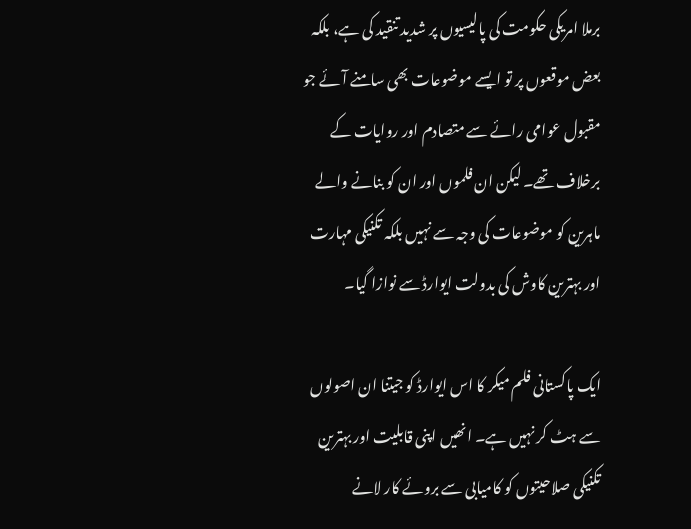برملا امريکی حکومت کی پاليسيوں پر شديد تنقيد کی ہے، بلکہ بعض موقعوں پر تو ايسے موضوعات بھی سامنے آئے جو مقبول عوامی رائے سے متصادم اور روايات کے برخلاف تھے۔ ليکن ان فلموں اور ان کو بنانے والے ماہرين کو موضوعات کی وجہ سے نہيں بلکہ تکنيکی مہارت اور بہترين کاوش کی بدولت ايوارڈ سے نوازا گيا۔

ايک پاکستانی فلم ميکر کا اس ايوارڈ کو جيتنا ان اصولوں سے ہٹ کر نہيں ہے۔ انھيں اپنی قابليت اور بہترين تکنيکی صلاحيتوں کو کاميابی سے بروئے کار لانے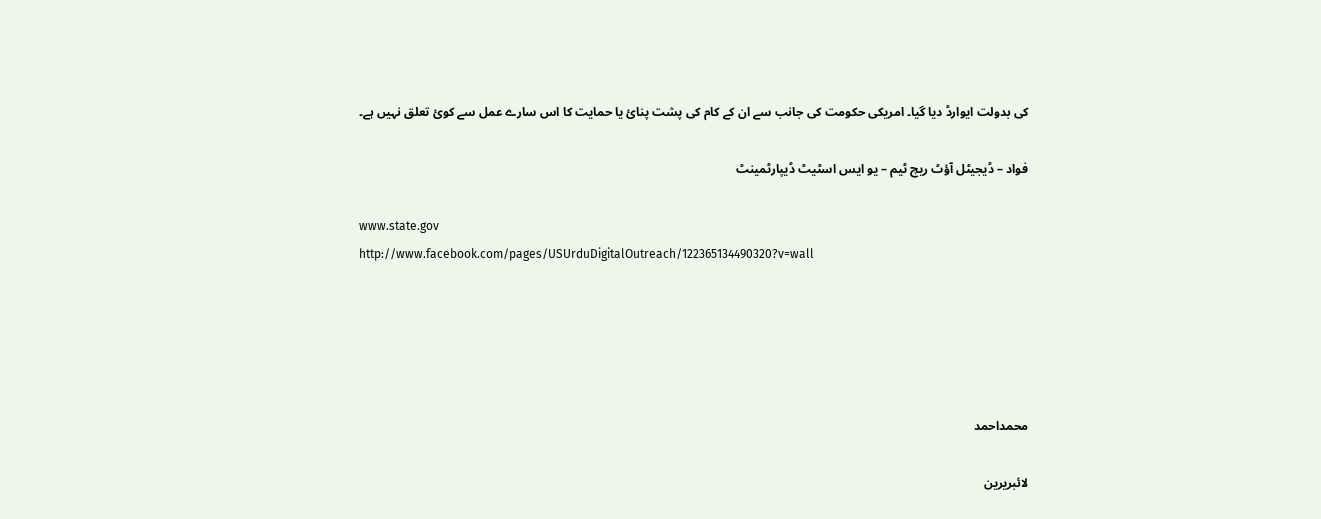کی بدولت ايوارڈ ديا گيا۔ امريکی حکومت کی جانب سے ان کے کام کی پشت پنائ يا حمايت کا اس سارے عمل سے کوئ تعلق نہيں ہے۔

فواد – ڈيجيٹل آؤٹ ريچ ٹيم – يو ايس اسٹيٹ ڈيپارٹمينٹ

www.state.gov
http://www.facebook.com/pages/USUrduDigitalOutreach/122365134490320?v=wall





محمداحمد

لائبریرین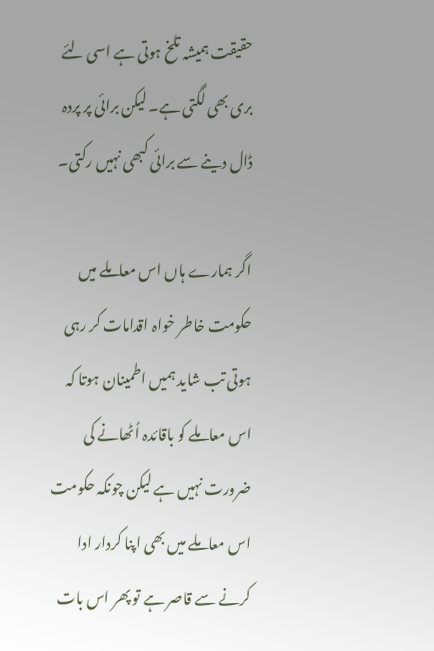حقیقت ہمیشہ تلخ ہوتی ہے اسی لئے بری بھی لگتی ہے۔ لیکن برائی پر پردہ ڈال دینے سے برائی کبھی نہیں رکتی۔

اگر ہمارے ہاں اس معاملے میں حکومت خاطر خواہ اقدامات کر رہی ہوتی تب شاید ہمیں اطمینان ہوتا کہ اس معاملے کو باقائدہ اُٹھانے کی ضرورت نہیں ہے لیکن چونکہ حکومت اس معاملے میں بھی اپنا کردار ادا کرنے سے قاصر ہے تو پھر اس بات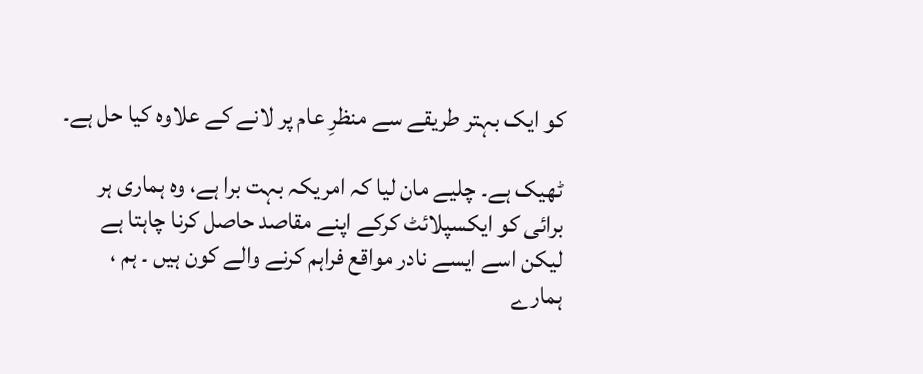کو ایک بہتر طریقے سے منظرِ عام پر لانے کے علاوہ کیا حل ہے۔

ٹھیک ہے۔ چلیے مان لیا کہ امریکہ بہت برا ہے، وہ ہماری ہر برائی کو ایکسپلائٹ کرکے اپنے مقاصد حاصل کرنا چاہتا ہے لیکن اسے ایسے نادر مواقع فراہم کرنے والے کون ہیں ۔ ہم ، ہمارے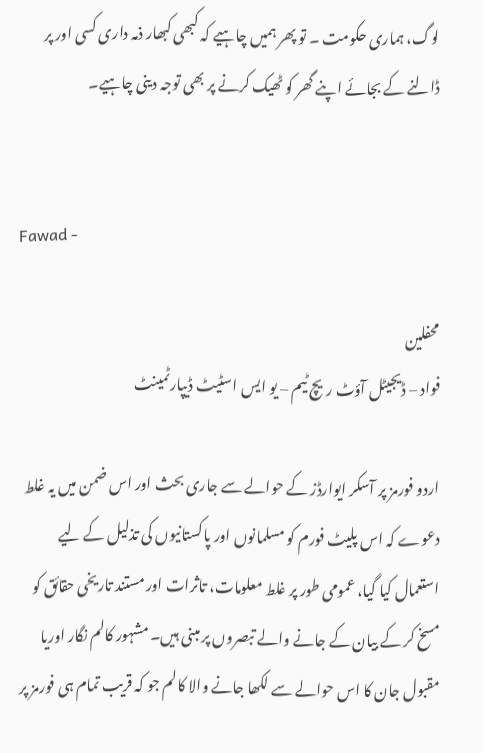لوگ، ہماری حکومت ۔ تو پھر ہمیں چاہیے کہ کبھی کبھار ذمہ داری کسی اور پر ڈالنے کے بجائے اپنے گھر کو ٹھیک کرنے پر بھی توجہ دینی چاہیے۔


Fawad -

محفلین
فواد – ڈيجيٹل آؤٹ ريچ ٹيم – يو ايس اسٹيٹ ڈيپارٹمينٹ

اردو فورمز پر آسکر ايوارڈز کے حوالے سے جاری بحث اور اس ضمن ميں يہ غلط دعوے کہ اس پليٹ فورم کو مسلمانوں اور پاکستانيوں کی تذليل کے ليے استعمال کيا گيا، عمومی طور پر غلط معلومات، تاثرات اور مستند تاريخی حقائق کو مسخ کر کے بيان کے جانے والے تبصروں پر مبنی ہيں۔ مشہور کالم نگار اوريا مقبول جان کا اس حوالے سے لکھا جانے والا کالم جو کہ قريب تمام ہی فورمز پر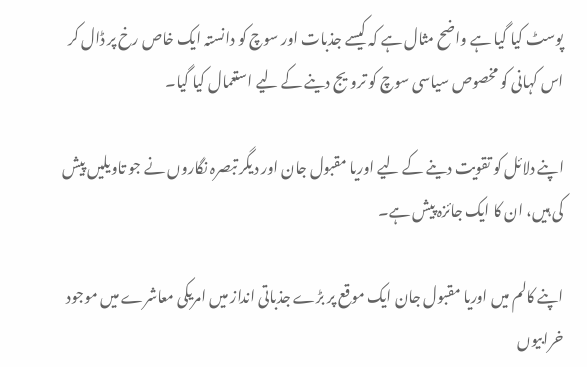پوسٹ کيا گيا ہے واضح مثال ہے کہ کيسے جذبات اور سوچ کو دانستہ ايک خاص رخ پر ڈال کر اس کہانی کو مخصوص سياسی سوچ کو ترويج دينے کے ليے استعمال کيا گيا۔

اپنے دلائل کو تقويت دينے کے ليے اوريا مقبول جان اور ديگر تبصرہ نگاروں نے جو تاويليں پيش کی ہيں، ان کا ايک جائزہ پيش ہے۔

اپنے کالم ميں اوريا مقبول جان ايک موقع پر بڑے جذباتی انداز ميں امريکی معاشرے ميں موجود خرابيوں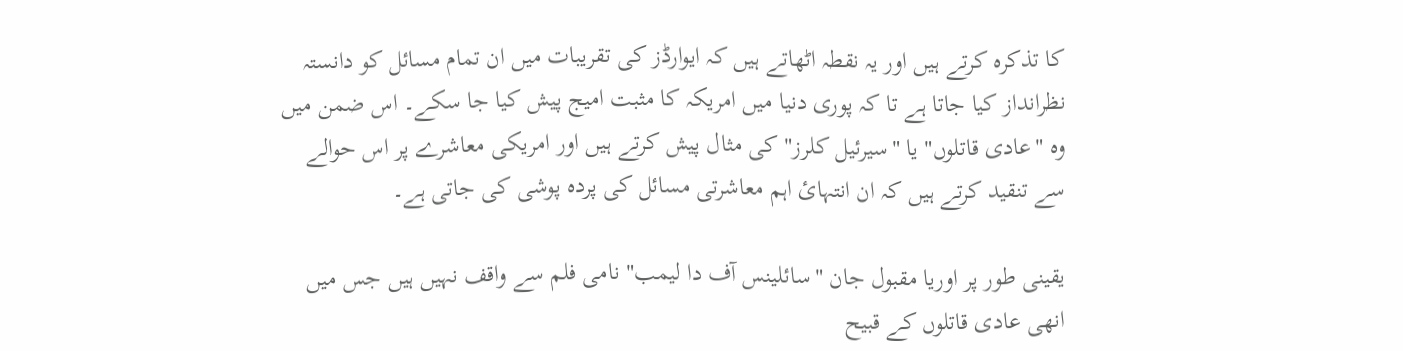کا تذکرہ کرتے ہيں اور يہ نقطہ اٹھاتے ہيں کہ ايوارڈز کی تقريبات ميں ان تمام مسائل کو دانستہ نظرانداز کیا جاتا ہے تا کہ پوری دنيا ميں امريکہ کا مثبت اميج پيش کيا جا سکے۔ اس ضمن ميں وہ "عادی قاتلوں" يا "سيرئيل کلرز" کی مثال پيش کرتے ہيں اور امريکی معاشرے پر اس حوالے سے تنقيد کرتے ہيں کہ ان انتہائ اہم معاشرتی مسائل کی پردہ پوشی کی جاتی ہے۔

يقينی طور پر اوريا مقبول جان "سائلينس آف دا ليمب" نامی فلم سے واقف نہيں ہيں جس ميں انھی عادی قاتلوں کے قبيح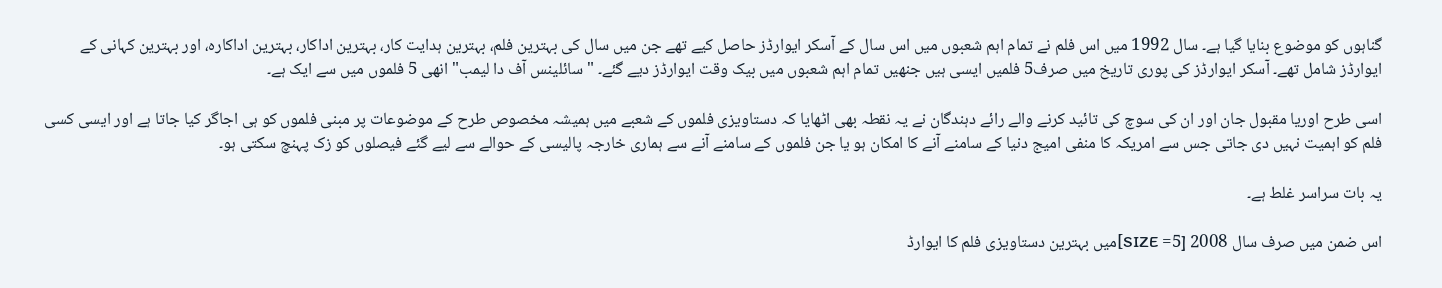گناہوں کو موضوع بنايا گيا ہے۔ سال 1992 ميں اس فلم نے تمام اہم شعبوں ميں اس سال کے آسکر ايوارڈز حاصل کيے تھے جن ميں سال کی بہترين فلم، بہترين ہدايت کار، بہترين اداکار، بہترين اداکارہ، اور بہترين کہانی کے ايوارڈز شامل تھے۔ آسکر ايوارڈز کی پوری تاريخ ميں صرف5 فلميں ايسی ہيں جنھيں تمام اہم شعبوں ميں بيک وقت ايوارڈز ديے گئے۔ "سائلينس آف دا ليمب" انھی 5 فلموں ميں سے ايک ہے۔

اسی طرح اوريا مقبول جان اور ان کی سوچ کی تائيد کرنے والے رائے دہندگان نے يہ نقطہ بھی اٹھايا کہ دستاويزی فلموں کے شعبے ميں ہميشہ مخصوص طرح کے موضوعات پر مبنی فلموں کو ہی اجاگر کيا جاتا ہے اور ايسی کسی فلم کو اہميت نہيں دی جاتی جس سے امريکہ کا منفی اميج دنيا کے سامنے آنے کا امکان ہو يا جن فلموں کے سامنے آنے سے ہماری خارجہ پاليسی کے حوالے سے ليے گئے فيصلوں کو زک پہنچ سکتی ہو۔

يہ بات سراسر غلط ہے۔

اس ضمن ميں صرف سال 2008 [SIZE =5]ميں بہترين دستاويزی فلم کا ايوارڈ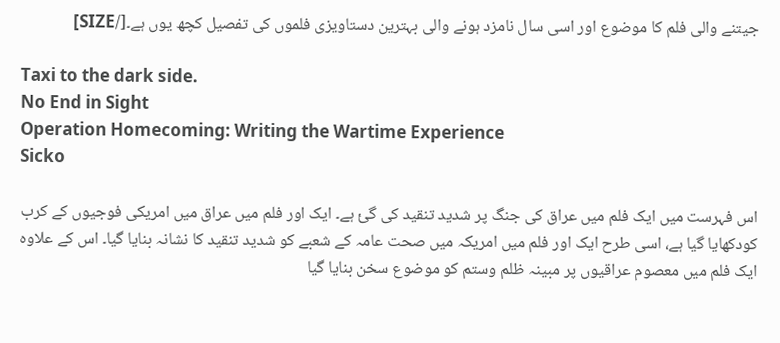جيتنے والی فلم کا موضوع اور اسی سال نامزد ہونے والی بہترين دستاويزی فلموں کی تفصيل کچھ يوں ہے۔[/SIZE]

Taxi to the dark side.
No End in Sight
Operation Homecoming: Writing the Wartime Experience
Sicko

اس فہرست ميں ايک فلم ميں عراق کی جنگ پر شديد تنقيد کی گئ ہے۔ ايک اور فلم ميں عراق ميں امريکی فوجيوں کے کرب کودکھايا گيا ہے، اسی طرح ايک اور فلم ميں امريکہ ميں صحت عامہ کے شعبے کو شديد تنقيد کا نشانہ بنايا گيا۔ اس کے علاوہ ايک فلم ميں معصوم عراقيوں پر مبينہ ظلم وستم کو موضوع سخن بنايا گيا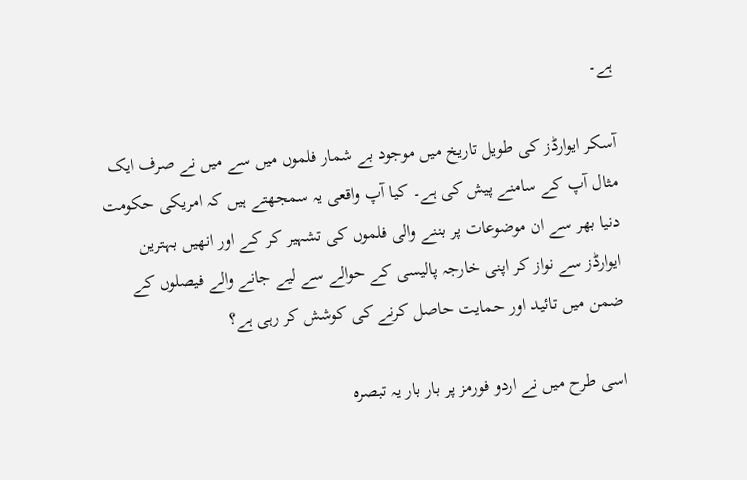ہے۔

آسکر ايوارڈز کی طويل تاريخ ميں موجود بے شمار فلموں ميں سے ميں نے صرف ايک مثال آپ کے سامنے پيش کی ہے۔ کيا آپ واقعی يہ سمجھتے ہيں کہ امريکی حکومت دنيا بھر سے ان موضوعات پر بننے والی فلموں کی تشہير کر کے اور انھيں بہترين ايوارڈز سے نواز کر اپنی خارجہ پاليسی کے حوالے سے ليے جانے والے فيصلوں کے ضمن ميں تائيد اور حمايت حاصل کرنے کی کوشش کر رہی ہے؟

اسی طرح ميں نے اردو فورمز پر بار بار يہ تبصرہ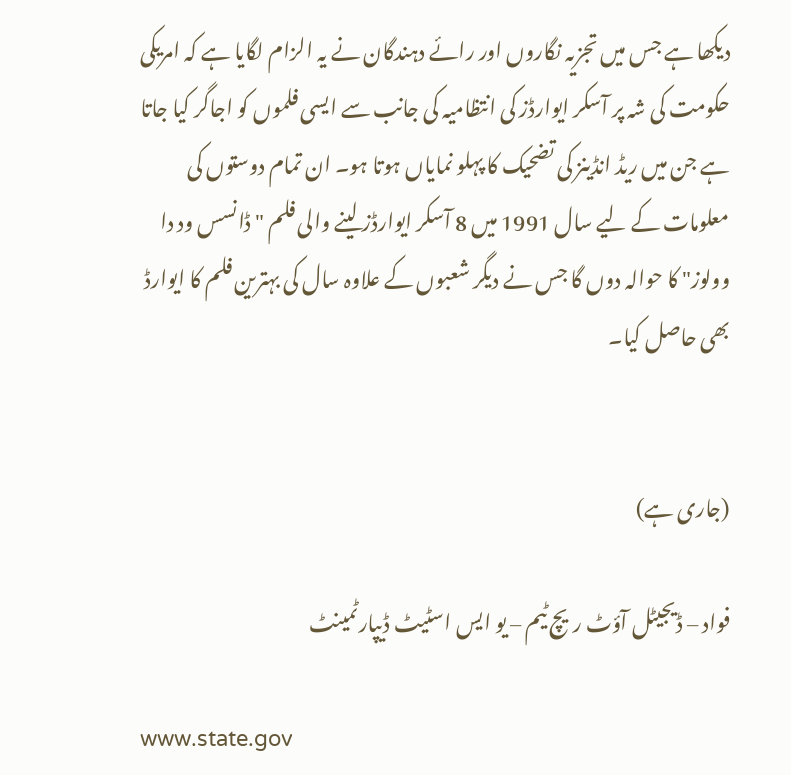ديکھا ہے جس ميں تجزيہ نگاروں اور رائے دہندگان نے يہ الزام لگايا ہے کہ امريکی حکومت کی شہ پر آسکر ايوارڈز کی انتظاميہ کی جانب سے ايسی فلموں کو اجاگر کيا جاتا ہے جن ميں ريڈ انڈينز کی تضحيک کا پہلو نماياں ہوتا ہو۔ ان تمام دوستوں کی معلومات کے ليے سال 1991 ميں 8 آسکر ايوارڈز لينے والی فلم "ڈانسس ود دا وولوز" کا حوالہ دوں گا جس نے ديگر شعبوں کے علاوہ سال کی بہترين فلم کا ايوارڈ بھی حاصل کيا۔


(جاری ہے)

فواد – ڈيجيٹل آؤٹ ريچ ٹيم – يو ايس اسٹيٹ ڈيپارٹمينٹ

www.state.gov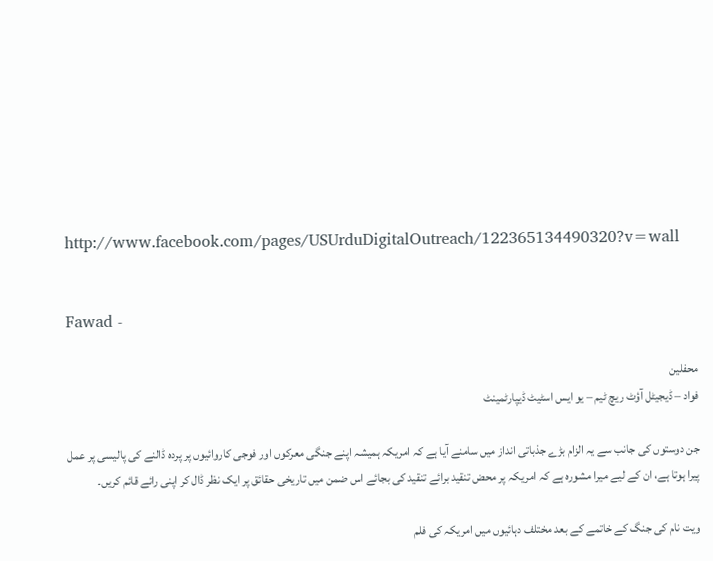http://www.facebook.com/pages/USUrduDigitalOutreach/122365134490320?v=wall


Fawad -

محفلین
فواد – ڈيجيٹل آؤٹ ريچ ٹيم – يو ايس اسٹيٹ ڈيپارٹمينٹ

جن دوستوں کی جانب سے يہ الزام بڑے جذباتی انداز ميں سامنے آيا ہے کہ امريکہ ہميشہ اپنے جنگی معرکوں اور فوجی کاروائيوں پر پردہ ڈالنے کی پاليسی پر عمل پيرا ہوتا ہے، ان کے ليے ميرا مشورہ ہے کہ امريکہ پر محض تنقيد برائے تنقيد کی بجائے اس ضمن ميں تاريخی حقائق پر ايک نظر ڈال کر اپنی رائے قائم کريں۔

ويت نام کی جنگ کے خاتمے کے بعد مختلف دہائيوں ميں امريکہ کی فلم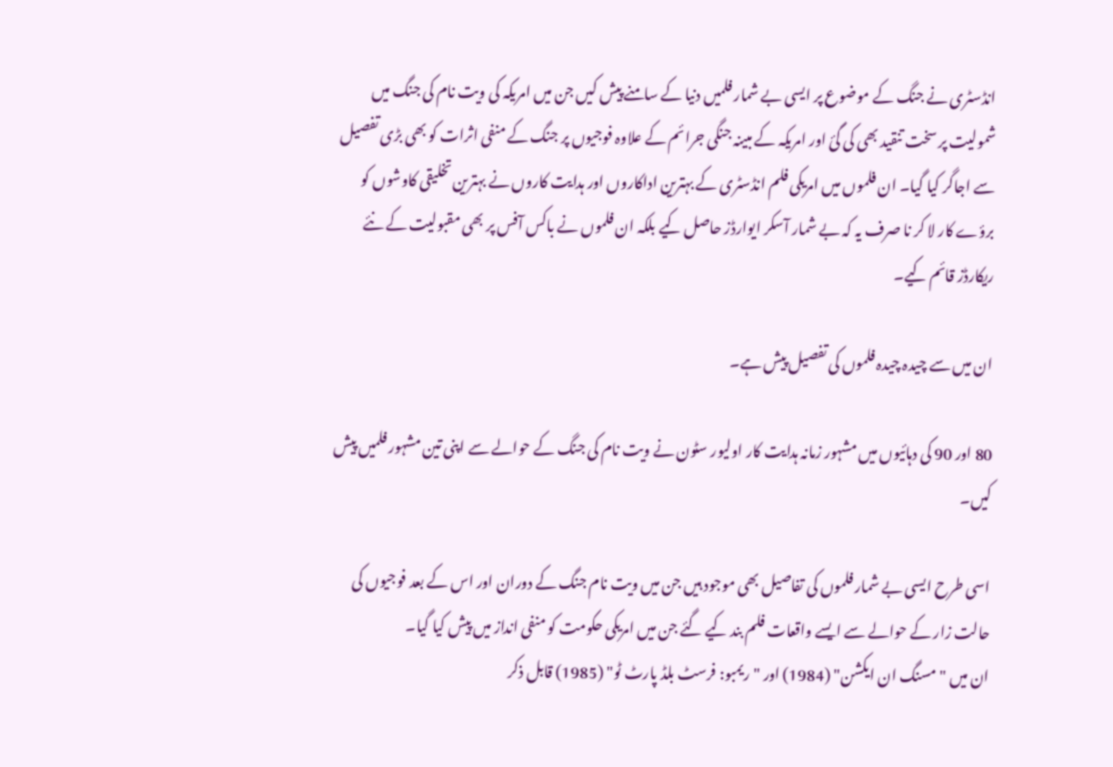انڈسٹری نے جنگ کے موضوع پر ايسی بے شمار فلميں دنيا کے سامنے پيش کيں جن ميں امريکہ کی ويت نام کی جنگ ميں شموليت پر سخت تنقيد بھی کی گئ اور امريکہ کے مبينہ جنگی جرائم کے علاوہ فوجيوں پر جنگ کے منفی اثرات کو بھی بڑی تفصيل سے اجاگر کيا گيا۔ ان فلموں ميں امريکی فلم انڈسٹری کے بہترين اداکاروں اور ہدايت کاروں نے بہترين تخليقی کاوشوں کو برؤے کار لا کر نا صرف يہ کہ بے شمار آسکر ايوارڈز حاصل کيے بلکہ ان فلموں نے باکس آفس پر بھی مقبوليت کے نئے ريکارڈز قائم کيے۔

ان ميں سے چيدہ چيدہ فلموں کی تفصيل پيش ہے۔

80 اور 90 کی دہائيوں ميں مشہور زمانہ ہدايت کار اوليور سٹون نے ويت نام کی جنگ کے حوالے سے اپنی تين مشہور فلميں پيش کيں۔

اسی طرح ايسی بے شمار فلموں کی تفاصيل بھی موجود ہيں جن ميں ويت نام جنگ کے دوران اور اس کے بعد فوجيوں کی حالت زار کے حوالے سے ايسے واقعات فلم بند کيے گئے جن ميں امريکی حکومت کو منفی انداز ميں پيش کيا گيا۔
ان ميں "مسنگ ان ايکشن" (1984) اور "ريمبو: فرسٹ بلڈ پارٹ ٹو" (1985) قابل ذکر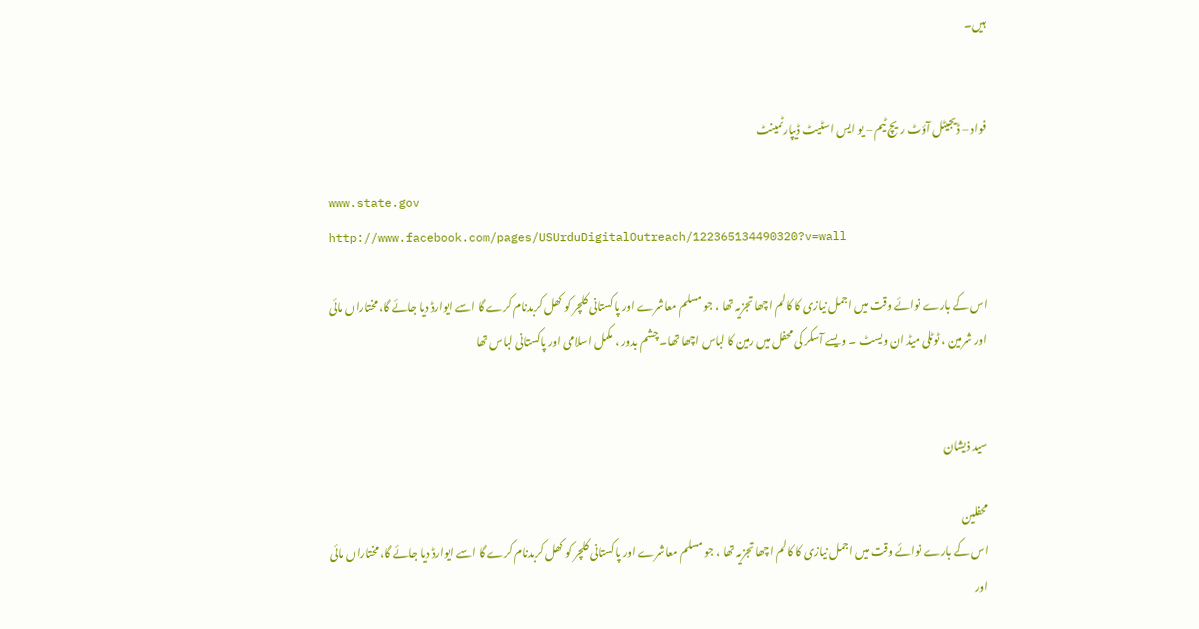ہيں۔


فواد – ڈيجيٹل آؤٹ ريچ ٹيم – يو ايس اسٹيٹ ڈيپارٹمينٹ

www.state.gov
http://www.facebook.com/pages/USUrduDigitalOutreach/122365134490320?v=wall

اس کے بارے نوائے وقت میں اجمل نیازی کا کالم اچھا تجزیہ تھا ، جو مسلم معاشرے اور پاکستانی کلچر کو کھل کربدنام کرے گا اسے ایوارڈ دیا جائے گا، مختاراں مائی اور شرمین ، ٹوٹلی میڈ ان ویسٹ ۔ ویسے آسکر کی محفل میں رمین کا لباس اچھا تھا۔ چشم بدور ، مکمل اسلامی اور پاکستانی لباس تھا


سید ذیشان

محفلین
اس کے بارے نوائے وقت میں اجمل نیازی کا کالم اچھا تجزیہ تھا ، جو مسلم معاشرے اور پاکستانی کلچر کو کھل کربدنام کرے گا اسے ایوارڈ دیا جائے گا، مختاراں مائی اور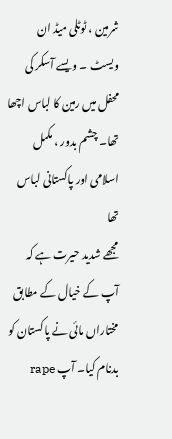شرمین ، ٹوٹلی میڈ ان ویسٹ ۔ ویسے آسکر کی محفل میں رمین کا لباس اچھا تھا۔ چشم بدور ، مکمل اسلامی اور پاکستانی لباس تھا
مجھے شدید حیرت ہے کہ آپ کے خیال کے مطابق مختاراں مائی نے پاکستان کو بدنام کیا۔ آپ rape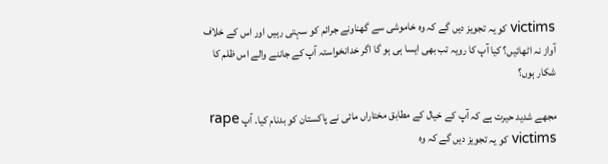victims کو یہ تجویز دیں گے کہ وہ خاموشی سے گھناونے جرائم کو سہتی رہیں اور اس کے خلاف آواز نہ اٹھائیں؟ کیا آپ کا رویہ تب بھی ایسا ہی ہو گا اگر خدانخواستہ آپ کے جاننے والے اس ظلم کا شکار ہوں؟

مجھے شدید حیرت ہے کہ آپ کے خیال کے مطابق مختاراں مائی نے پاکستان کو بدنام کیا۔ آپ rape victims کو یہ تجویز دیں گے کہ وہ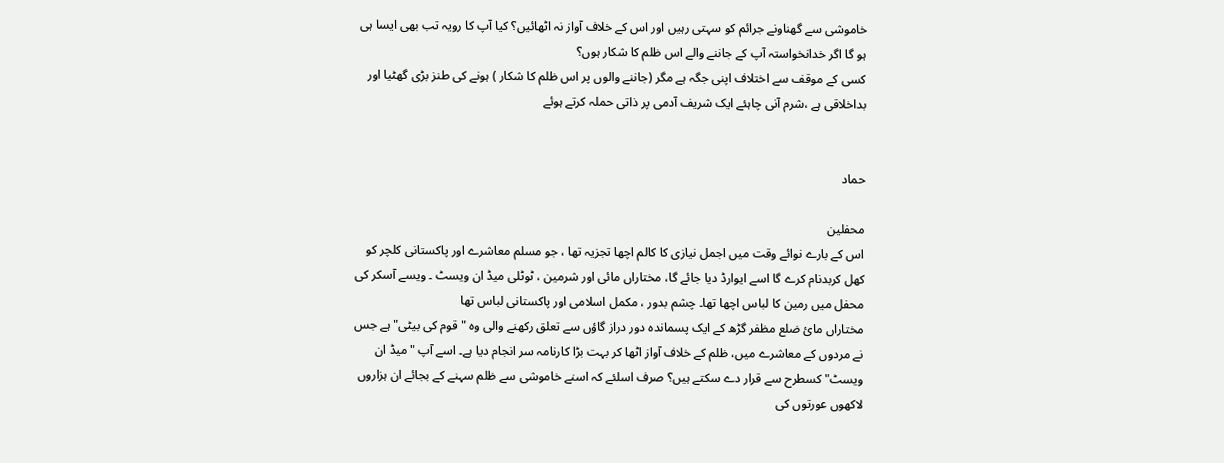خاموشی سے گھناونے جرائم کو سہتی رہیں اور اس کے خلاف آواز نہ اٹھائیں؟ کیا آپ کا رویہ تب بھی ایسا ہی ہو گا اگر خدانخواستہ آپ کے جاننے والے اس ظلم کا شکار ہوں؟
کسی کے موقف سے اختلاف اپنی جگہ ہے مگر (جاننے والوں پر اس ظلم کا شکار ) ہونے کی طنز بڑی گھٹیا اور بداخلاقی ہے ،شرم آنی چاہئے ایک شریف آدمی پر ذاتی حملہ کرتے ہوئے


حماد

محفلین
اس کے بارے نوائے وقت میں اجمل نیازی کا کالم اچھا تجزیہ تھا ، جو مسلم معاشرے اور پاکستانی کلچر کو کھل کربدنام کرے گا اسے ایوارڈ دیا جائے گا، مختاراں مائی اور شرمین ، ٹوٹلی میڈ ان ویسٹ ۔ ویسے آسکر کی محفل میں رمین کا لباس اچھا تھا۔ چشم بدور ، مکمل اسلامی اور پاکستانی لباس تھا
مختاراں مائ ضلع مظفر گڑھ کے ایک پسماندہ دور دراز گاؤں سے تعلق رکھنے والی وہ "قوم کی بیٹی" ہے جس نے مردوں کے معاشرے میں، ظلم کے خلاف آواز اٹھا کر بہت بڑا کارنامہ سر انجام دیا ہے۔ اسے آپ "میڈ ان ویسٹ" کسطرح سے قرار دے سکتے ہیں؟ صرف اسلئے کہ اسنے خاموشی سے ظلم سہنے کے بجائے ان ہزاروں لاکھوں عورتوں کی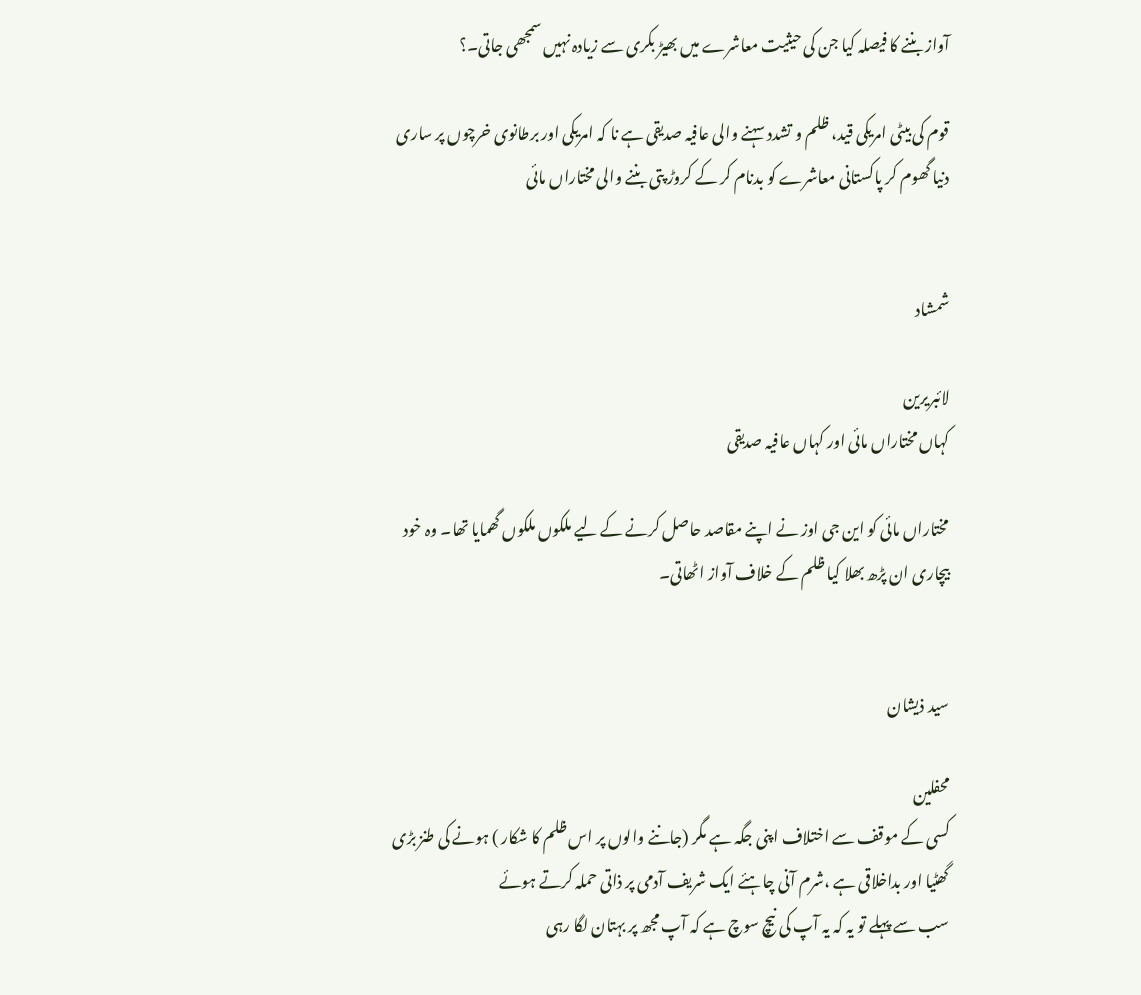آواز بننے کا فیصلہ کیا جن کی حیثیت معاشرے میں بھیڑ بکری سے زیادہ نہیں سمجھی جاتی۔؟

قوم کی بیٹی امریکی قید، ظلم و تشدد سہنے والی عافیہ صدیقی ہے نا کہ امریکی اور برطانوی خرچوں پر ساری دنیا گھوم کر پاکستانی معاشرے کو بدنام کر کے کروڑ پتی بننے والی مختاراں مائی


شمشاد

لائبریرین
کہاں مختاراں مائی اور کہاں عافیہ صدیقی

مختاراں مائی کو این جی اوز نے اپنے مقاصد حاصل کرنے کے لیے ملکوں ملکوں گھمایا تھا۔ وہ خود بیچاری ان پڑھ بھلا کیا ظلم کے خلاف آواز اٹھاتی۔


سید ذیشان

محفلین
کسی کے موقف سے اختلاف اپنی جگہ ہے مگر (جاننے والوں پر اس ظلم کا شکار ) ہونے کی طنز بڑی گھٹیا اور بداخلاقی ہے ،شرم آنی چاہئے ایک شریف آدمی پر ذاتی حملہ کرتے ہوئے
سب سے پہلے تو یہ کہ یہ آپ کی نیچ سوچ ہے کہ آپ مجھ پر بہتان لگا رہی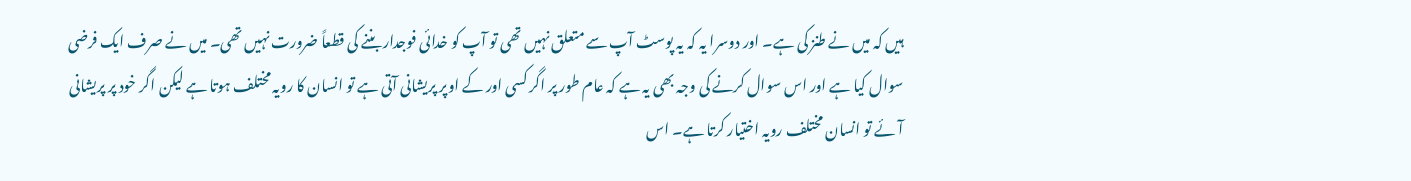ہیں کہ میں نے طنز کی ہے۔ اور دوسرا یہ کہ یہ پوسٹ آپ سے متعلق نہیں تھی تو آپ کو خدائی فوجدار بننے کی قطعاً ضرورت نہیں تھی۔ میں نے صرف ایک فرضی سوال کیا ہے اور اس سوال کرنے کی وجہ بھی یہ ہے کہ عام طور پر اگر کسی اور کے اوپر پریشانی آتی ہے تو انسان کا رویہ مختلف ہوتا ہے لیکن اگر خود پر پریشانی آئے تو انسان مختلف رویہ اختیار کرتا ہے۔ اس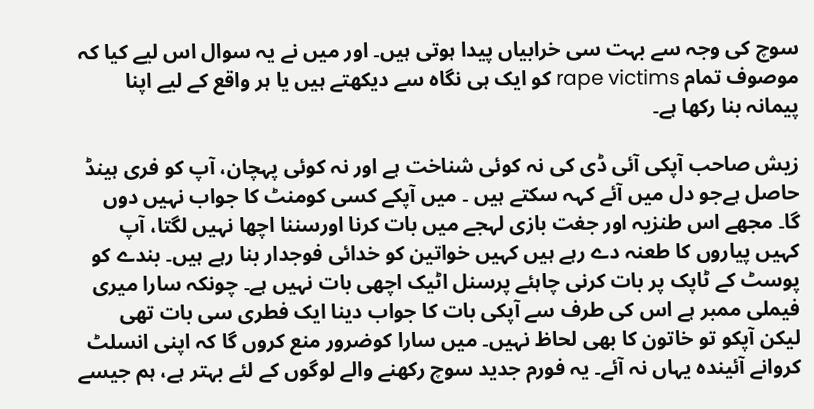سوچ کی وجہ سے بہت سی خرابیاں پیدا ہوتی ہیں۔ اور میں نے یہ سوال اس لیے کیا کہ موصوف تمام rape victims کو ایک ہی نگاہ سے دیکھتے ہیں یا ہر واقع کے لیے اپنا پیمانہ بنا رکھا ہے۔

زیش صاحب آپکی آئی ڈی کی نہ کوئی شناخت ہے اور نہ کوئی پہچان، آپ کو فری ہینڈ حاصل ہےجو دل میں آئے کہہ سکتے ہیں ۔ میں آپکے کسی کومنٹ کا جواب نہیں دوں گا۔ مجھے اس طنزیہ اور جغت بازی لہجے میں بات کرنا اورسننا اچھا نہیں لگتا، آپ کہیں پیاروں کا طعنہ دے رہے ہیں کہیں خواتین کو خدائی فوجدار بنا رہے ہیں۔ بندے کو پوسٹ کے ٹاپک پر بات کرنی چاہئے پرسنل اٹیک اچھی بات نہیں ہے۔ چونکہ سارا میری فیملی ممبر ہے اس کی طرف سے آپکی بات کا جواب دینا ایک فطری سی بات تھی لیکن آپکو تو خاتون کا بھی لحاظ نہیں۔ میں سارا کوضرور منع کروں گا کہ اپنی انسلٹ کروانے آئیندہ یہاں نہ آئے۔ یہ فورم جدید سوچ رکھنے والے لوگوں کے لئے بہتر ہے، ہم جیسے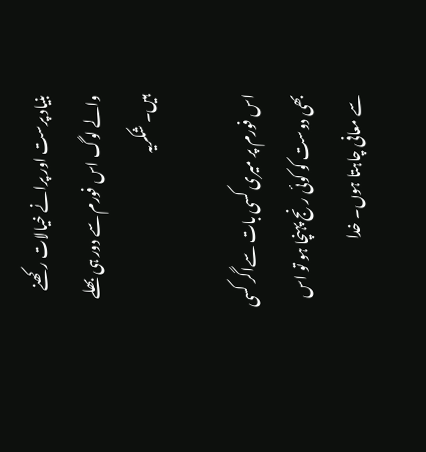بنیاد پرست اور پرانے خیالات رکھنے والے لوگ اس فورم سے دور ہی بھلے ہیں۔ شکریہ

اس فورم پر میری کسی بات سےاگر کسی بھی دوست کو کوئی رنج پہنچا ہو تو اس سے معافی چاہتا ہوں۔ خدا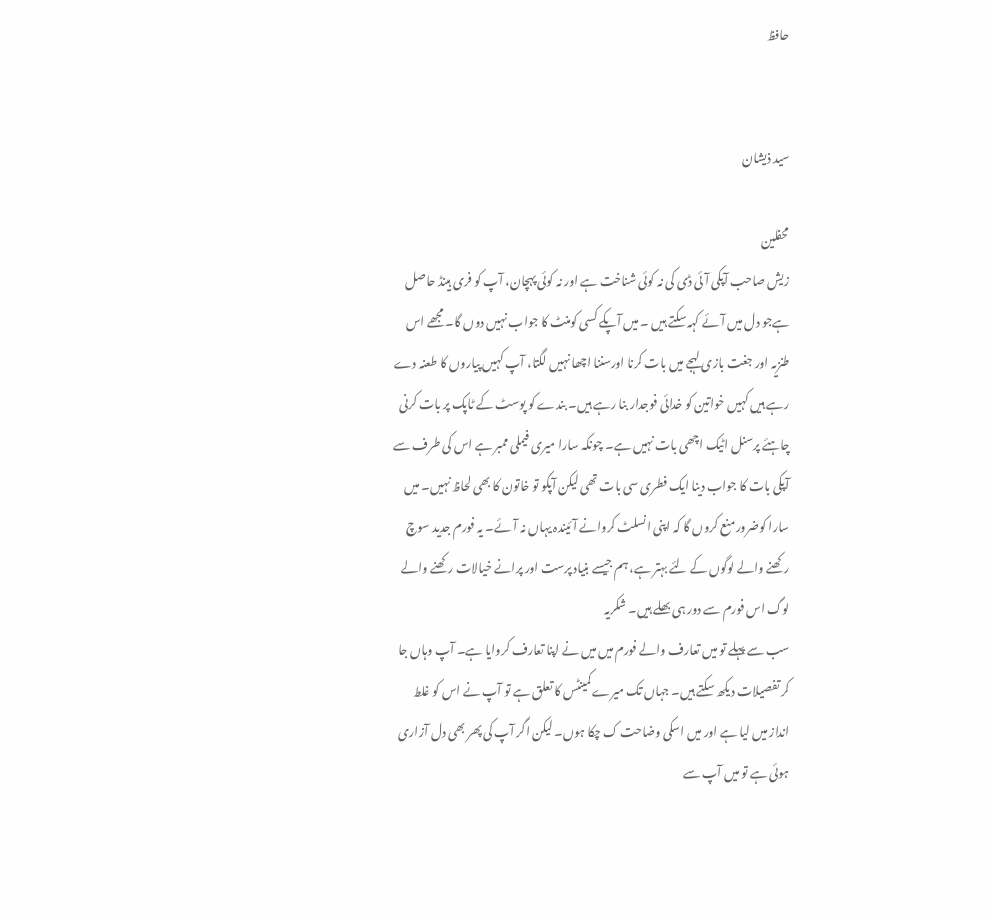حافظ


سید ذیشان

محفلین
زیش صاحب آپکی آئی ڈی کی نہ کوئی شناخت ہے اور نہ کوئی پہچان، آپ کو فری ہینڈ حاصل ہےجو دل میں آئے کہہ سکتے ہیں ۔ میں آپکے کسی کومنٹ کا جواب نہیں دوں گا۔ مجھے اس طنزیہ اور جغت بازی لہجے میں بات کرنا اورسننا اچھا نہیں لگتا، آپ کہیں پیاروں کا طعنہ دے رہے ہیں کہیں خواتین کو خدائی فوجدار بنا رہے ہیں۔ بندے کو پوسٹ کے ٹاپک پر بات کرنی چاہئے پرسنل اٹیک اچھی بات نہیں ہے۔ چونکہ سارا میری فیملی ممبر ہے اس کی طرف سے آپکی بات کا جواب دینا ایک فطری سی بات تھی لیکن آپکو تو خاتون کا بھی لحاظ نہیں۔ میں سارا کوضرور منع کروں گا کہ اپنی انسلٹ کروانے آئیندہ یہاں نہ آئے۔ یہ فورم جدید سوچ رکھنے والے لوگوں کے لئے بہتر ہے، ہم جیسے بنیاد پرست اور پرانے خیالات رکھنے والے لوگ اس فورم سے دور ہی بھلے ہیں۔ شکریہ
سب سے پہلے تو میں تعارف والے فورم میں میں نے اپنا تعارف کروایا ہے۔ آپ وہاں جا کر تفصیلات دیکھ سکتے ہیں۔ جہاں تک میرے کمینٹس کا تعلق ہے تو آپ نے اس کو غلط انداز میں لیا ہے اور میں اسکی وضاحت ک چکا ہوں۔ لیکن اگر آپ کی پھر بھی دل آزاری ہوئی ہے تو میں آپ سے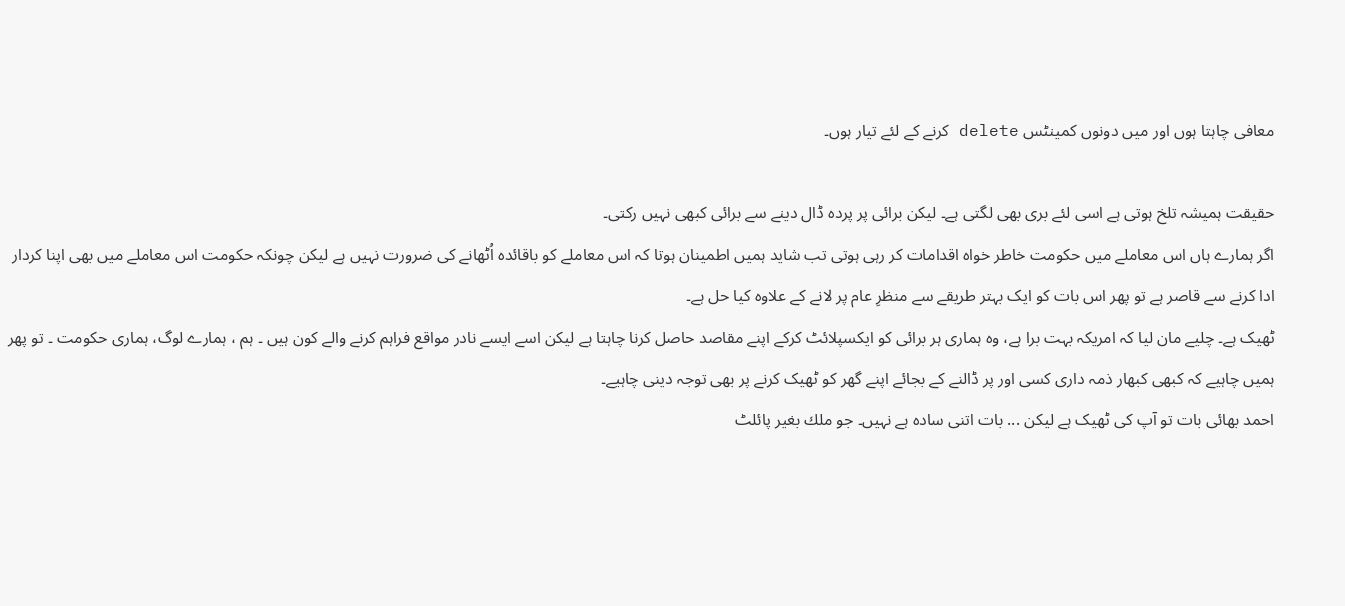معافی چاہتا ہوں اور میں دونوں کمینٹس delete کرنے کے لئے تیار ہوں۔

حقیقت ہمیشہ تلخ ہوتی ہے اسی لئے بری بھی لگتی ہے۔ لیکن برائی پر پردہ ڈال دینے سے برائی کبھی نہیں رکتی۔
اگر ہمارے ہاں اس معاملے میں حکومت خاطر خواہ اقدامات کر رہی ہوتی تب شاید ہمیں اطمینان ہوتا کہ اس معاملے کو باقائدہ اُٹھانے کی ضرورت نہیں ہے لیکن چونکہ حکومت اس معاملے میں بھی اپنا کردار ادا کرنے سے قاصر ہے تو پھر اس بات کو ایک بہتر طریقے سے منظرِ عام پر لانے کے علاوہ کیا حل ہے۔
ٹھیک ہے۔ چلیے مان لیا کہ امریکہ بہت برا ہے، وہ ہماری ہر برائی کو ایکسپلائٹ کرکے اپنے مقاصد حاصل کرنا چاہتا ہے لیکن اسے ایسے نادر مواقع فراہم کرنے والے کون ہیں ۔ ہم ، ہمارے لوگ، ہماری حکومت ۔ تو پھر ہمیں چاہیے کہ کبھی کبھار ذمہ داری کسی اور پر ڈالنے کے بجائے اپنے گھر کو ٹھیک کرنے پر بھی توجہ دینی چاہیے۔
احمد بھائى بات تو آپ كى ٹھيک ہے ليكن ... بات اتنى سادہ ہے نہيں۔ جو ملك بغير پائلٹ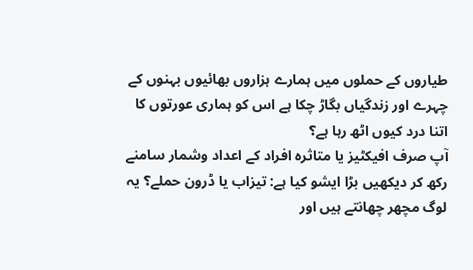طياروں کے حملوں ميں ہمارے ہزاروں بھائيوں بہنوں کے چہرے اور زندگياں بگاڑ چكا ہے اس كو ہمارى عورتوں كا اتنا درد كيوں اٹھ رہا ہے؟
آپ صرف افيكٹيز يا متاثرہ افراد کے اعداد وشمار سامنے ركھ كر ديكھيں بڑا ايشو كيا ہے: تيزاب يا ڈرون حملے؟ يہ لوگ مچھر چھانتے ہيں اور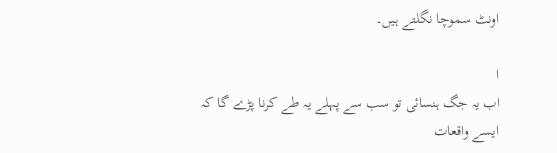اونٹ سموچا نگلتے ہيں۔

ا
اب یہ جگ ہنسائی تو سب سے پہلے یہ طے کرنا پڑے گا کہ ایسے واقعات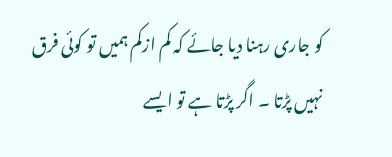کو جاری رہنا دیا جائے کہ کم ازکم ہمیں تو کوئی فرق نہیں پڑتا ۔ اگر پڑتا ہے تو ایسے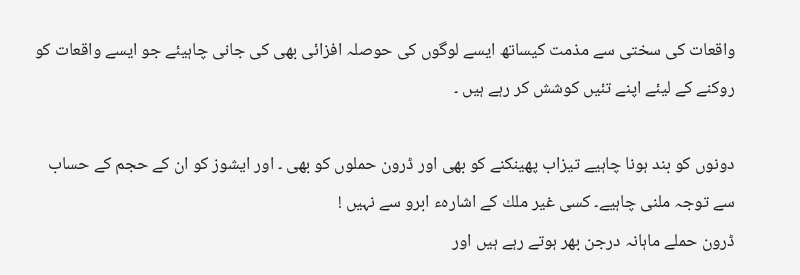واقعات کی سختی سے مذمت کیساتھ ایسے لوگوں کی حوصلہ افزائی بھی کی جانی چاہیئے جو ایسے واقعات کو روکنے کے لیئے اپنے تئیں کوشش کر رہے ہیں ۔

دونوں كو بند ہونا چاہیے تيزاب پھينكنے كو بھی اور ڈرون حملوں كو بھی ۔ اور ايشوز كو ان كے حجم كے حساب سے توجہ ملنى چاہیے۔ كسى غير ملك كے اشارہء ابرو سے نہيں !
ڈرون حملے ماہانہ درجن بھر ہوتے رہے ہيں اور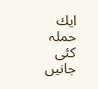ايك حملہ كئى جانيں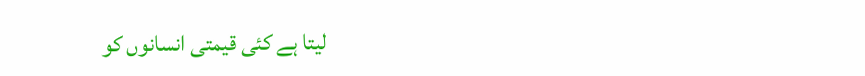ليتا ہے كئى قيمتى انسانوں كو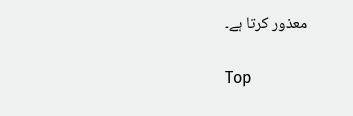معذور كرتا ہے۔

Top